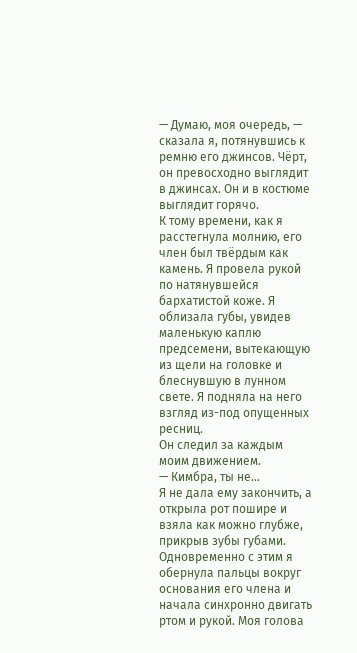— Думаю, моя очередь, — сказала я, потянувшись к ремню его джинсов. Чёрт, он превосходно выглядит в джинсах. Он и в костюме выглядит горячо.
К тому времени, как я расстегнула молнию, его член был твёрдым как камень. Я провела рукой по натянувшейся бархатистой коже. Я облизала губы, увидев маленькую каплю предсемени, вытекающую из щели на головке и блеснувшую в лунном свете. Я подняла на него взгляд из-под опущенных ресниц.
Он следил за каждым моим движением.
— Кимбра, ты не...
Я не дала ему закончить, а открыла рот пошире и взяла как можно глубже, прикрыв зубы губами. Одновременно с этим я обернула пальцы вокруг основания его члена и начала синхронно двигать ртом и рукой. Моя голова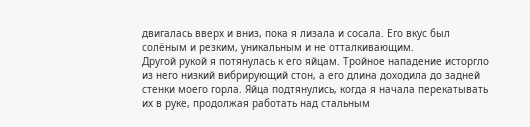двигалась вверх и вниз, пока я лизала и сосала. Его вкус был солёным и резким, уникальным и не отталкивающим.
Другой рукой я потянулась к его яйцам. Тройное нападение исторгло из него низкий вибрирующий стон, а его длина доходила до задней стенки моего горла. Яйца подтянулись, когда я начала перекатывать их в руке, продолжая работать над стальным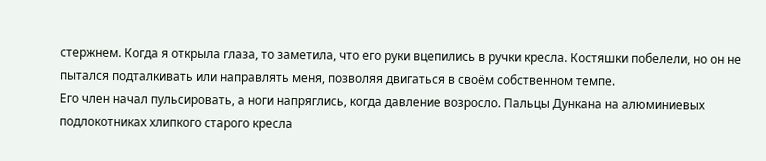стержнем. Когда я открыла глаза, то заметила, что его руки вцепились в ручки кресла. Костяшки побелели, но он не пытался подталкивать или направлять меня, позволяя двигаться в своём собственном темпе.
Его член начал пульсировать, а ноги напряглись, когда давление возросло. Пальцы Дункана на алюминиевых подлокотниках хлипкого старого кресла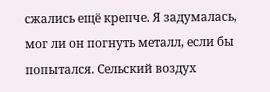сжались ещё крепче. Я задумалась, мог ли он погнуть металл, если бы попытался. Сельский воздух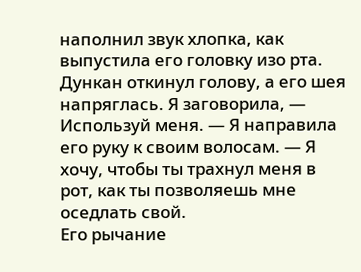наполнил звук хлопка, как выпустила его головку изо рта. Дункан откинул голову, а его шея напряглась. Я заговорила, — Используй меня. — Я направила его руку к своим волосам. — Я хочу, чтобы ты трахнул меня в рот, как ты позволяешь мне оседлать свой.
Его рычание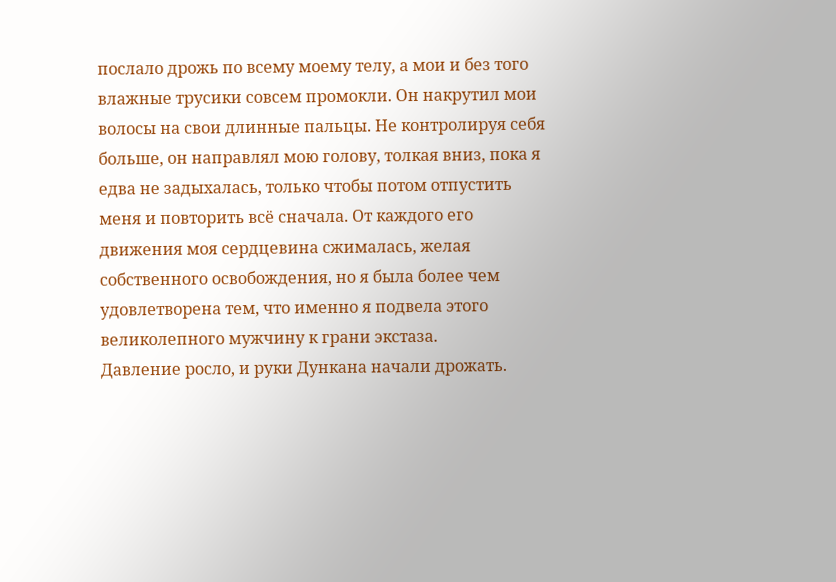послало дрожь по всему моему телу, а мои и без того влажные трусики совсем промокли. Он накрутил мои волосы на свои длинные пальцы. Не контролируя себя больше, он направлял мою голову, толкая вниз, пока я едва не задыхалась, только чтобы потом отпустить меня и повторить всё сначала. От каждого его движения моя сердцевина сжималась, желая собственного освобождения, но я была более чем удовлетворена тем, что именно я подвела этого великолепного мужчину к грани экстаза.
Давление росло, и руки Дункана начали дрожать.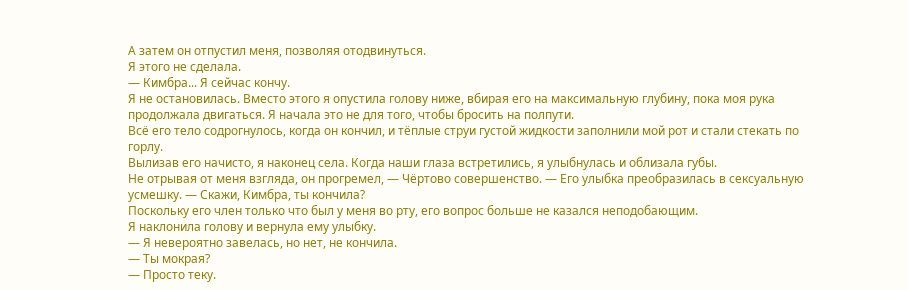А затем он отпустил меня, позволяя отодвинуться.
Я этого не сделала.
— Кимбра... Я сейчас кончу.
Я не остановилась. Вместо этого я опустила голову ниже, вбирая его на максимальную глубину, пока моя рука продолжала двигаться. Я начала это не для того, чтобы бросить на полпути.
Всё его тело содрогнулось, когда он кончил, и тёплые струи густой жидкости заполнили мой рот и стали стекать по горлу.
Вылизав его начисто, я наконец села. Когда наши глаза встретились, я улыбнулась и облизала губы.
Не отрывая от меня взгляда, он прогремел, — Чёртово совершенство. — Его улыбка преобразилась в сексуальную усмешку. — Скажи, Кимбра, ты кончила?
Поскольку его член только что был у меня во рту, его вопрос больше не казался неподобающим.
Я наклонила голову и вернула ему улыбку.
— Я невероятно завелась, но нет, не кончила.
— Ты мокрая?
— Просто теку.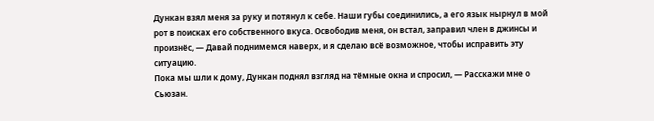Дункан взял меня за руку и потянул к себе. Наши губы соединились, а его язык нырнул в мой рот в поисках его собственного вкуса. Освободив меня, он встал, заправил член в джинсы и произнёс, — Давай поднимемся наверх, и я сделаю всё возможное, чтобы исправить эту ситуацию.
Пока мы шли к дому, Дункан поднял взгляд на тёмные окна и спросил, — Расскажи мне о Сьюзан.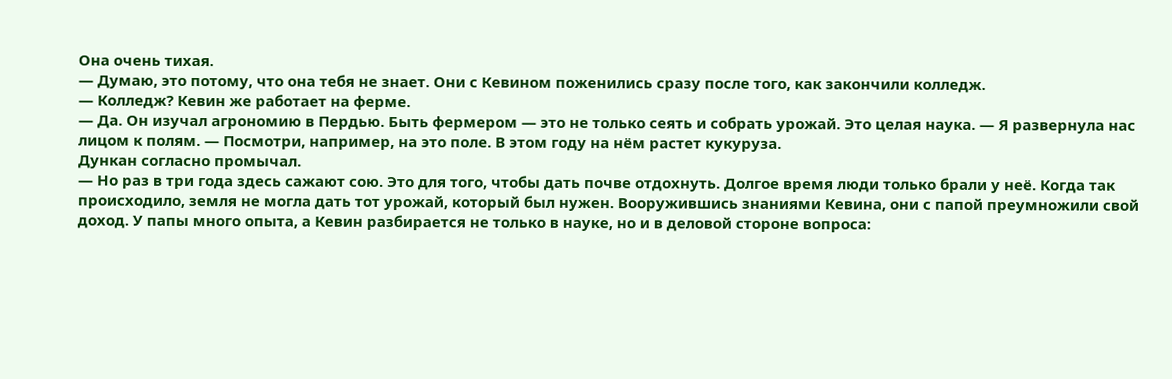Она очень тихая.
— Думаю, это потому, что она тебя не знает. Они с Кевином поженились сразу после того, как закончили колледж.
— Колледж? Кевин же работает на ферме.
— Да. Он изучал агрономию в Пердью. Быть фермером — это не только сеять и собрать урожай. Это целая наука. — Я развернула нас лицом к полям. — Посмотри, например, на это поле. В этом году на нём растет кукуруза.
Дункан согласно промычал.
— Но раз в три года здесь сажают сою. Это для того, чтобы дать почве отдохнуть. Долгое время люди только брали у неё. Когда так происходило, земля не могла дать тот урожай, который был нужен. Вооружившись знаниями Кевина, они с папой преумножили свой доход. У папы много опыта, а Кевин разбирается не только в науке, но и в деловой стороне вопроса: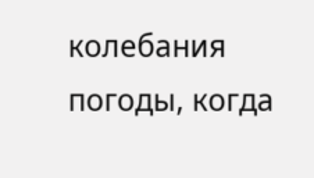колебания погоды, когда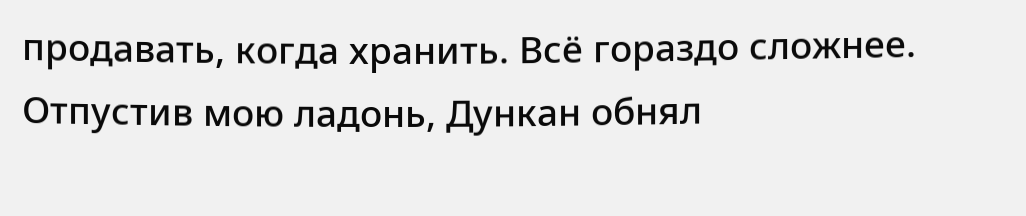продавать, когда хранить. Всё гораздо сложнее.
Отпустив мою ладонь, Дункан обнял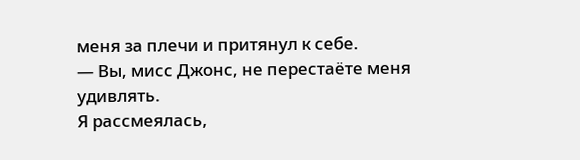меня за плечи и притянул к себе.
— Вы, мисс Джонс, не перестаёте меня удивлять.
Я рассмеялась,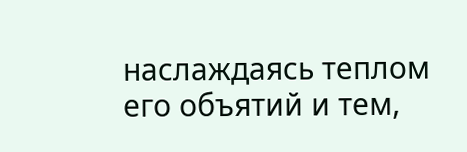наслаждаясь теплом его объятий и тем,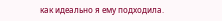как идеально я ему подходила.